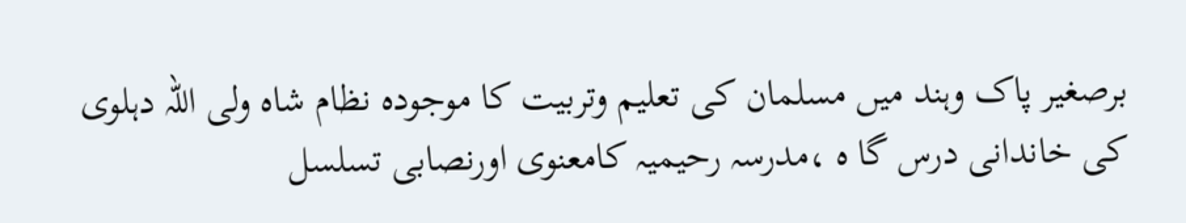برصغیر پاک وہند میں مسلمان کی تعلیم وتربیت کا موجودہ نظام شاہ ولی اللہ دہلوی کی خاندانی درس گا ہ ،مدرسہ رحیمیہ کامعنوی اورنصابی تسلسل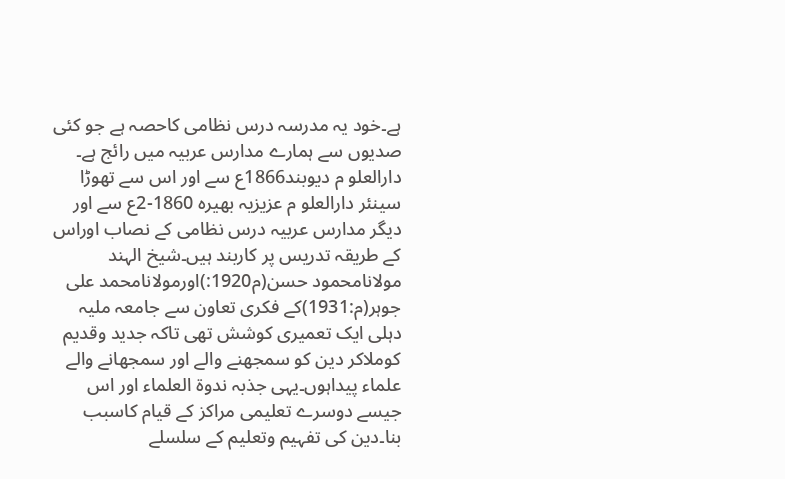ہے۔خود یہ مدرسہ درس نظامی کاحصہ ہے جو کئی صدیوں سے ہمارے مدارس عربیہ میں رائج ہے۔ دارالعلو م دیوبند1866ع سے اور اس سے تھوڑا سینئر دارالعلو م عزیزیہ بھیرہ 1860-2ع سے اور دیگر مدارس عربیہ درس نظامی کے نصاب اوراس کے طریقہ تدریس پر کاربند ہیں۔شیخ الہند مولانامحمود حسن(م1920:)اورمولانامحمد علی جوہر(م:1931)کے فکری تعاون سے جامعہ ملیہ دہلی ایک تعمیری کوشش تھی تاکہ جدید وقدیم کوملاکر دین کو سمجھنے والے اور سمجھانے والے علماء پیداہوں۔یہی جذبہ ندوۃ العلماء اور اس جیسے دوسرے تعلیمی مراکز کے قیام کاسبب بنا۔دین کی تفہیم وتعلیم کے سلسلے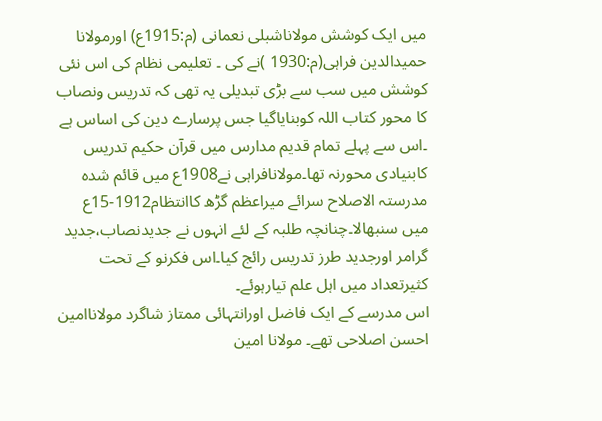میں ایک کوشش مولاناشبلی نعمانی (م:1915ع) اورمولانا حمیدالدین فراہی(م:1930 )نے کی ۔ تعلیمی نظام کی اس نئی کوشش میں سب سے بڑی تبدیلی یہ تھی کہ تدریس ونصاب کا محور کتاب اللہ کوبنایاگیا جس پرسارے دین کی اساس ہے ۔اس سے پہلے تمام قدیم مدارس میں قرآن حکیم تدریس کابنیادی محورنہ تھا۔مولانافراہی نے1908ع میں قائم شدہ مدرستہ الاصلاح سرائے میراعظم گڑھ کاانتظام1912-15ع میں سنبھالا۔چنانچہ طلبہ کے لئے انہوں نے جدیدنصاب،جدید گرامر اورجدید طرز تدریس رائج کیا۔اس فکرنو کے تحت کثیرتعداد میں اہل علم تیارہوئے۔
اس مدرسے کے ایک فاضل اورانتہائی ممتاز شاگرد مولاناامین احسن اصلاحی تھے۔ مولانا امین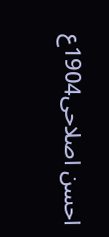احسن اصلاحی1904ع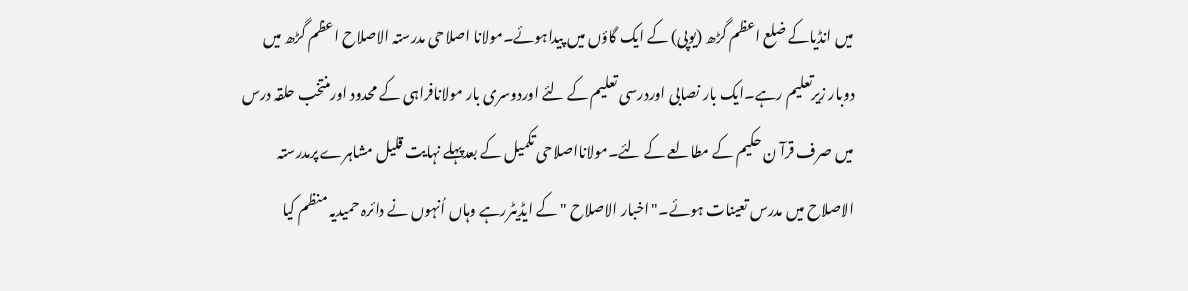میں انڈیاکے ضلع اعظم گڑھ (یوپی) کے ایک گاؤں میں پیداہوئے۔مولانا اصلاحی مدرستہ الاصلاح اعظم گڑھ میں دوبار زیرتعلیم رہے۔ایک بار نصابی اوردرسی تعلیم کے لئے اوردوسری بار مولانافراہی کے محدود اورمنتخب حلقہ درس میں صرف قرآ ن حکیم کے مطالعے کے لئے۔مولانااصلاحی تکمیل کے بعدپہلے نہایت قلیل مشاہرے پرمدرستہ الاصلاح میں مدرس تعینات ہوئے۔"اخبار الاصلاح "کے ایڈیٹررہے وہاں اُنہوں نے دائرہ حمیدیہ منظم کیا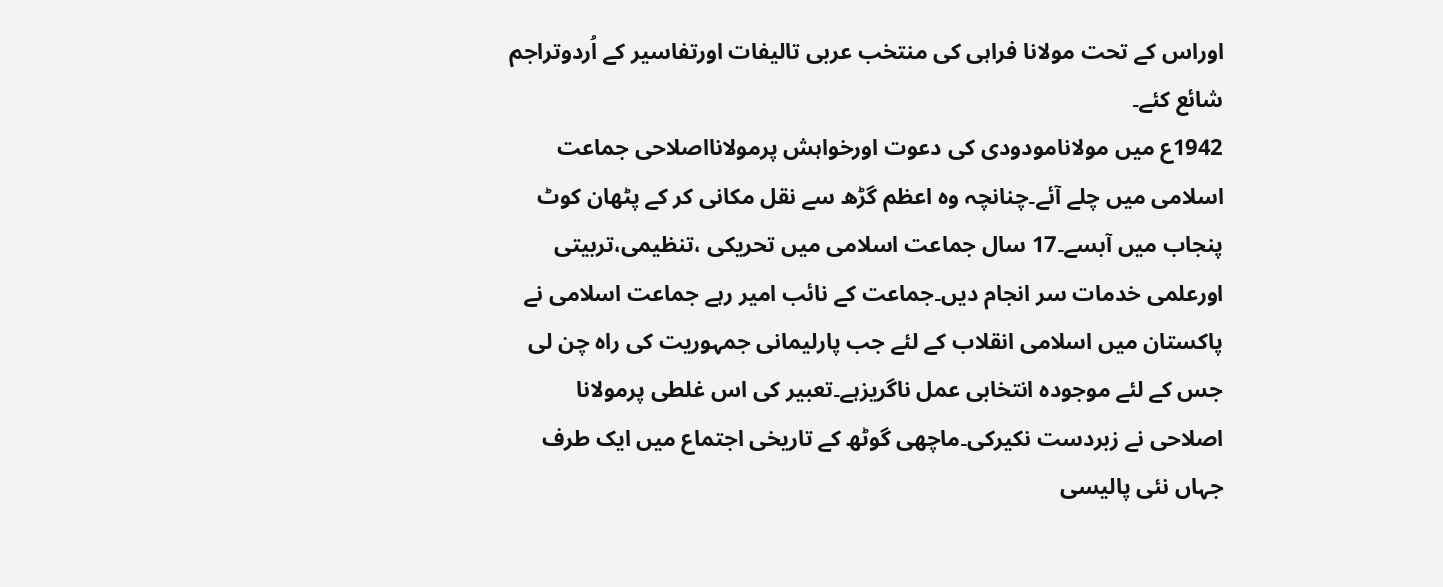اوراس کے تحت مولانا فراہی کی منتخب عربی تالیفات اورتفاسیر کے اُردوتراجم شائع کئے۔
1942ع میں مولانامودودی کی دعوت اورخواہش پرمولانااصلاحی جماعت اسلامی میں چلے آئے۔چنانچہ وہ اعظم گڑھ سے نقل مکانی کر کے پٹھان کوٹ پنجاب میں آبسے۔17 سال جماعت اسلامی میں تحریکی ،تنظیمی،تربیتی اورعلمی خدمات سر انجام دیں۔جماعت کے نائب امیر رہے جماعت اسلامی نے پاکستان میں اسلامی انقلاب کے لئے جب پارلیمانی جمہوریت کی راہ چن لی جس کے لئے موجودہ انتخابی عمل ناگریزہے۔تعبیر کی اس غلطی پرمولانا اصلاحی نے زبردست نکیرکی۔ماچھی گوٹھ کے تاریخی اجتماع میں ایک طرف جہاں نئی پالیسی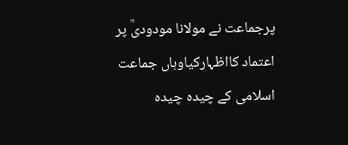پرجماعت نے مولانا مودودیؒ پر اعتماد کااظہارکیاوہاں جماعت اسلامی کے چیدہ چیدہ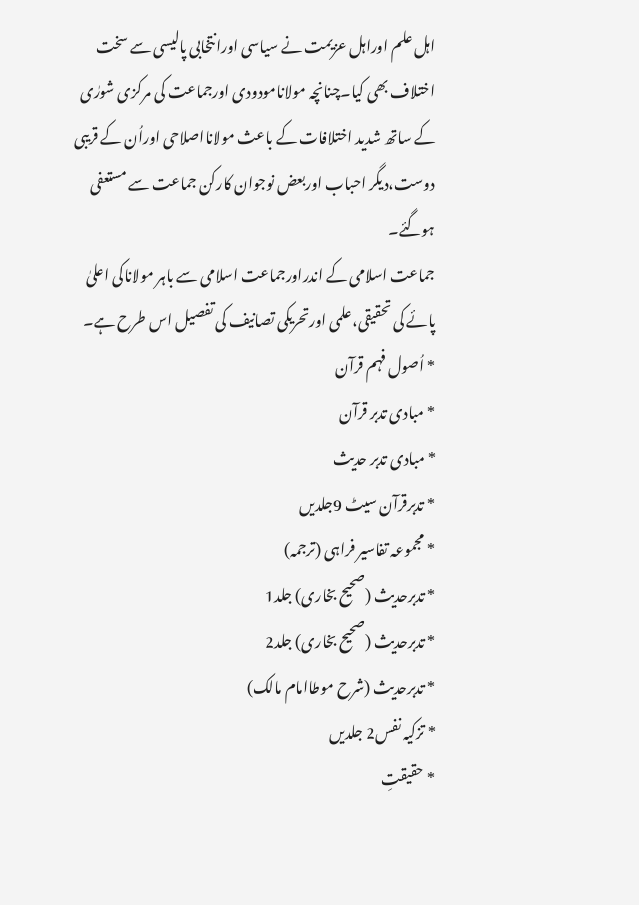اہل علم اوراہل عزیمت نے سیاسی اورانتخابی پالیسی سے سخت اختلاف بھی کیا۔چنانچہ مولانامودودی اورجماعت کی مرکزی شورٰی کے ساتھ شدید اختلافات کے باعث مولانااصلاحی اوراُن کے قریبی دوست،دیگر احباب اوربعض نوجوان کارکن جماعت سے مستعفی ہوگئے۔
جماعت اسلامی کے اندراورجماعت اسلامی سے باہر مولاناکی اعلیٰ پائے کی تحقیقی،علمی اورتحریکی تصانیف کی تفصیل اس طرح ہے۔
* اُصول فہم قرآن
* مبادی تدبر قرآن
* مبادی تدبر حدیث
* تدبرقرآن سیٹ 9جلدیں
* مجموعہ تفاسیر فراہی (ترجمہ)
* تدبرحدیث (صحیح بخاری) جلد1
* تدبرحدیث (صحیح بخاری) جلد2
* تدبرحدیث (شرح موطاامام مالک)
* تزکیہ نفس2 جلدیں
* حقیقتِ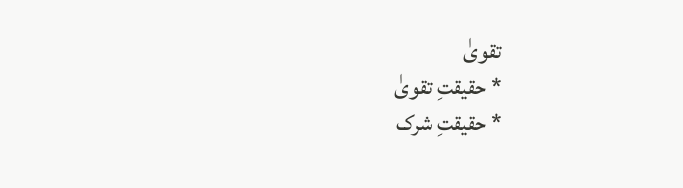تقویٰ
* حقیقتِ تقویٰ
* حقیقتِ شرک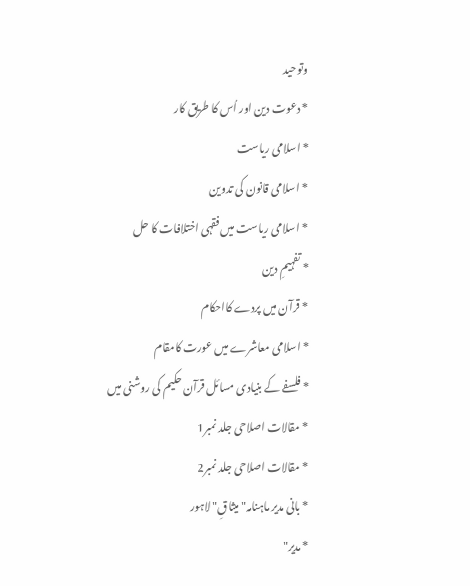وتوحید
* دعوت دین اور اُس کا طریق کار
* اسلامی ریاست
* اسلامی قانون کی تدوین
* اسلامی ریاست میں فقہی اختلافات کا حل
* تفہیمِ دین
* قرآن میں پردے کااحکام
* اسلامی معاشرے میں عورت کامقام
* فلسفے کے بنیادی مسائل قرآن حکیم کی روشنی میں
* مقالات اصلاحی جلد نمبر1
* مقالات اصلاحی جلد نمبر2
* بانی مدیر ماہنامہ" میثاقِ" لاہور
* مدیر"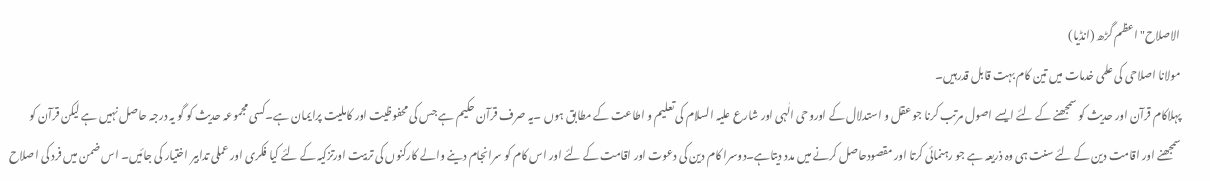الاصلاح"اعظم گڑھ (انڈیا)
مولانا اصلاحی کی علمی خدمات میں تین کام بہت قابل قدرہیں۔
پہلاکام قرآن اور حدیث کو سمجھنے کے لئے ایسے اصول مرتب کرنا جو عقل و استدلال کے اوروحی الٰہی اور شارع علیہ السلام کی تعلیم و اطاعت کے مطابق ہوں ۔یہ صرف قرآن حکیم ہے جس کی محفوظیت اور کاملیت پرایمان ہے۔کسی مجموعہ حدیث کو گو یہ درجہ حاصل نہیں ہے لیکن قرآن کو سمجھنے اور اقامت دین کے لئے سنت ہی وہ ذریعہ ہے جو رہنمائی کرتا اور مقصودحاصل کرنے میں مدد دیتاہے۔دوسرا کام دین کی دعوت اور اقامت کے لئے اور اس کام کو سرانجام دینے والے کارکنوں کی تربیت اورتزکیہ کے لئے کیا فکری اور عملی تدابیر اختیار کی جائیں۔ اس ضمن میں فرد کی اصلاح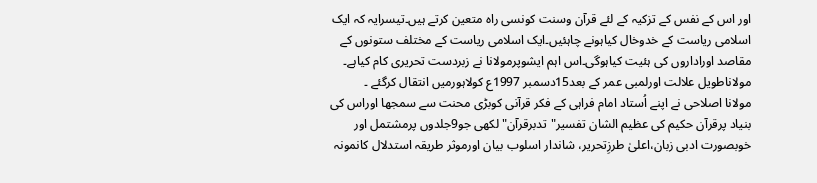اور اس کے نفس کے تزکیہ کے لئے قرآن وسنت کونسی راہ متعین کرتے ہیں۔تیسرایہ کہ ایک اسلامی ریاست کے خدوخال کیاہونے چاہئیں۔ایک اسلامی ریاست کے مختلف ستونوں کے مقاصد اوراداروں کی ہئیت کیاہوگی۔اس اہم ایشوپرمولانا نے زبردست تحریری کام کیاہے۔
مولاناطویل علالت اورلمبی عمر کے بعد15دسمبر 1997ع کولاہورمیں انتقال کرگئے ۔
مولانا اصلاحی نے اپنے اُستاد امام فراہی کے فکر قرآنی کوبڑی محنت سے سمجھا اوراس کی بنیاد پرقرآن حکیم کی عظیم الشان تفسیر"تدبرقرآن" لکھی جو9جلدوں پرمشتمل اور خوبصورت ادبی زبان،اعلیٰ طرزِتحریر، شاندار اسلوب بیان اورموثر طریقہ استدلال کانمونہ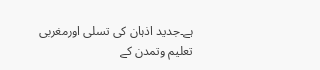ہے۔جدید اذہان کی تسلی اورمغربی تعلیم وتمدن کے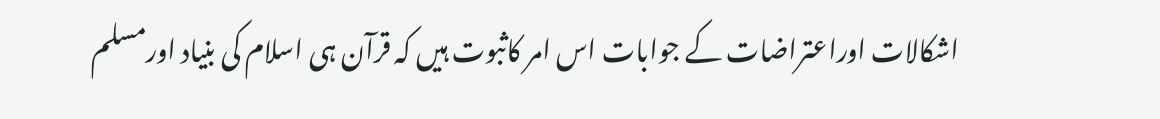اشکالات اوراعتراضات کے جوابات اس امر کاثبوت ہیں کہ قرآن ہی اسلام کی بنیاد اورمسلم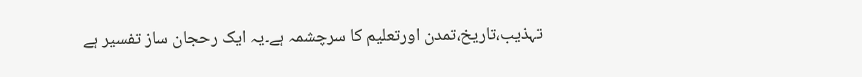تہذیب،تاریخ،تمدن اورتعلیم کا سرچشمہ ہے۔یہ ایک رحجان ساز تفسیر ہے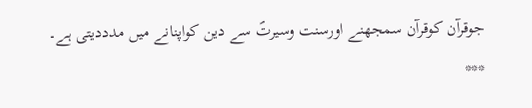جوقرآن کوقرآن سمجھنے اورسنت وسیرتؐ سے دین کواپنانے میں مدددیتی ہے۔
***